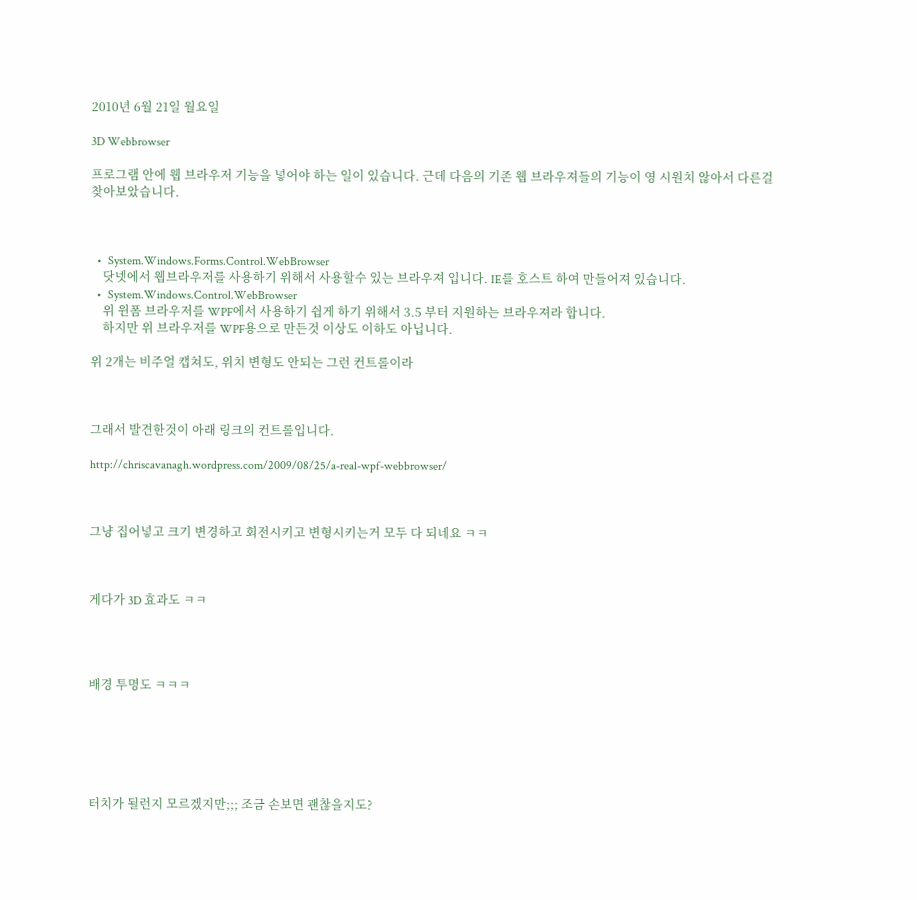2010년 6월 21일 월요일

3D Webbrowser

프로그램 안에 웹 브라우저 기능을 넣어야 하는 일이 있습니다. 근데 다음의 기존 웹 브라우져들의 기능이 영 시원치 않아서 다른걸 찾아보았습니다.



  •  System.Windows.Forms.Control.WebBrowser
    닷넷에서 웹브라우저를 사용하기 위해서 사용할수 있는 브라우져 입니다. IE를 호스트 하여 만들어져 있습니다.
  •  System.Windows.Control.WebBrowser
    위 윈폼 브라우저를 WPF에서 사용하기 쉽게 하기 위해서 3.5 부터 지원하는 브라우져라 합니다.
    하지만 위 브라우저를 WPF용으로 만든것 이상도 이하도 아닙니다.

위 2개는 비주얼 캡쳐도, 위치 변형도 안되는 그런 컨트롤이라



그래서 발견한것이 아래 링크의 컨트롤입니다.

http://chriscavanagh.wordpress.com/2009/08/25/a-real-wpf-webbrowser/



그냥 집어넣고 크기 변경하고 회전시키고 변형시키는거 모두 다 되네요 ㅋㅋ



게다가 3D 효과도 ㅋㅋ




배경 투명도 ㅋㅋㅋ






터치가 될런지 모르겠지만;;; 조금 손보면 괜찮을지도?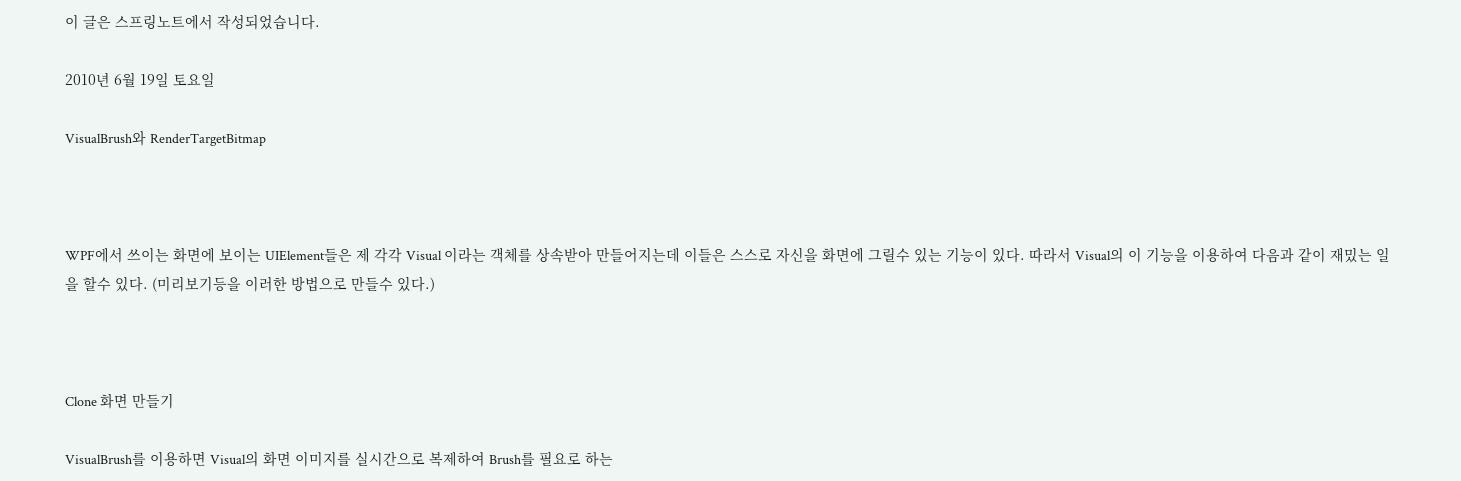이 글은 스프링노트에서 작성되었습니다.

2010년 6월 19일 토요일

VisualBrush와 RenderTargetBitmap



WPF에서 쓰이는 화면에 보이는 UIElement들은 제 각각 Visual 이라는 객체를 상속받아 만들어지는데 이들은 스스로 자신을 화면에 그릴수 있는 기능이 있다. 따라서 Visual의 이 기능을 이용하여 다음과 같이 재밌는 일을 할수 있다. (미리보기등을 이러한 방법으로 만들수 있다.)



Clone 화면 만들기

VisualBrush를 이용하면 Visual의 화면 이미지를 실시간으로 복제하여 Brush를 필요로 하는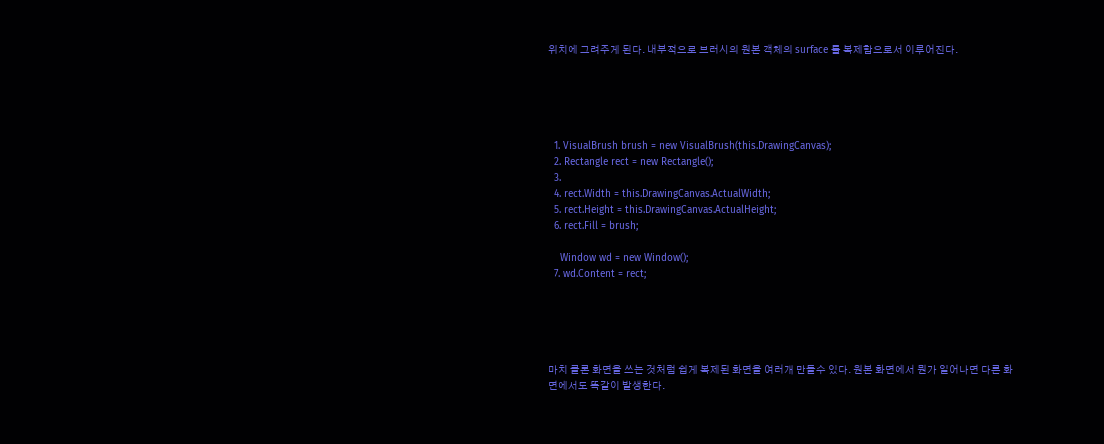위치에 그려주게 된다. 내부적으로 브러시의 원본 객체의 surface 를 복제함으로서 이루어진다.





  1. VisualBrush brush = new VisualBrush(this.DrawingCanvas);
  2. Rectangle rect = new Rectangle();
  3.
  4. rect.Width = this.DrawingCanvas.ActualWidth;
  5. rect.Height = this.DrawingCanvas.ActualHeight;
  6. rect.Fill = brush;

    Window wd = new Window();
  7. wd.Content = rect;





마치 클론 화면을 쓰는 것처럼 쉽게 복제된 화면을 여러개 만들수 있다. 원본 화면에서 뭔가 일어나면 다른 화면에서도 똑같이 발생한다.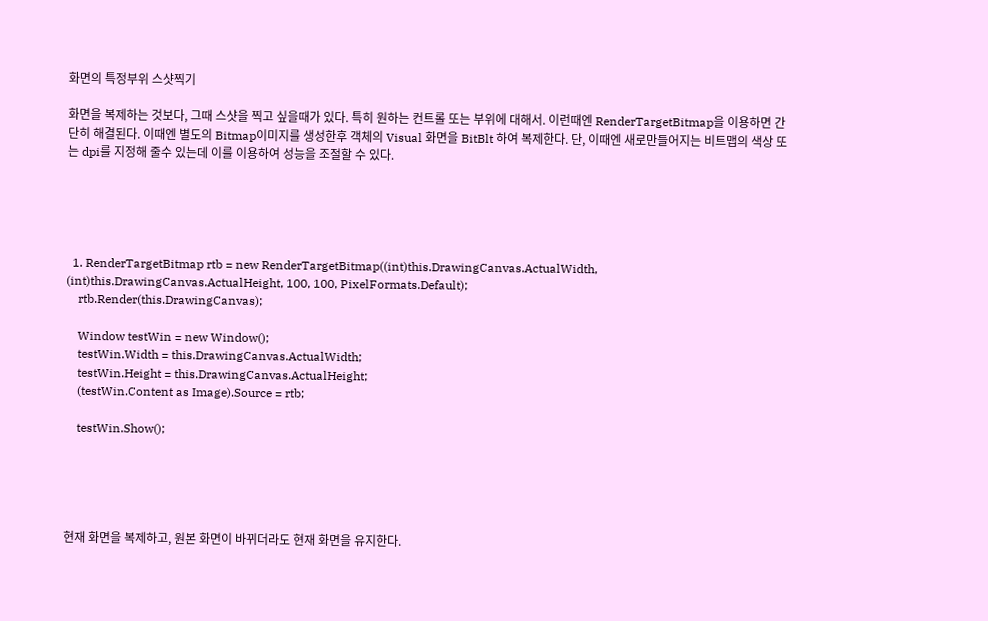화면의 특정부위 스샷찍기

화면을 복제하는 것보다, 그때 스샷을 찍고 싶을때가 있다. 특히 원하는 컨트롤 또는 부위에 대해서. 이런때엔 RenderTargetBitmap을 이용하면 간단히 해결된다. 이때엔 별도의 Bitmap이미지를 생성한후 객체의 Visual 화면을 BitBlt 하여 복제한다. 단, 이때엔 새로만들어지는 비트맵의 색상 또는 dpi를 지정해 줄수 있는데 이를 이용하여 성능을 조절할 수 있다.





  1. RenderTargetBitmap rtb = new RenderTargetBitmap((int)this.DrawingCanvas.ActualWidth, (int)this.DrawingCanvas.ActualHeight, 100, 100, PixelFormats.Default);
    rtb.Render(this.DrawingCanvas);

    Window testWin = new Window();
    testWin.Width = this.DrawingCanvas.ActualWidth;
    testWin.Height = this.DrawingCanvas.ActualHeight;
    (testWin.Content as Image).Source = rtb;

    testWin.Show();





현재 화면을 복제하고, 원본 화면이 바뀌더라도 현재 화면을 유지한다.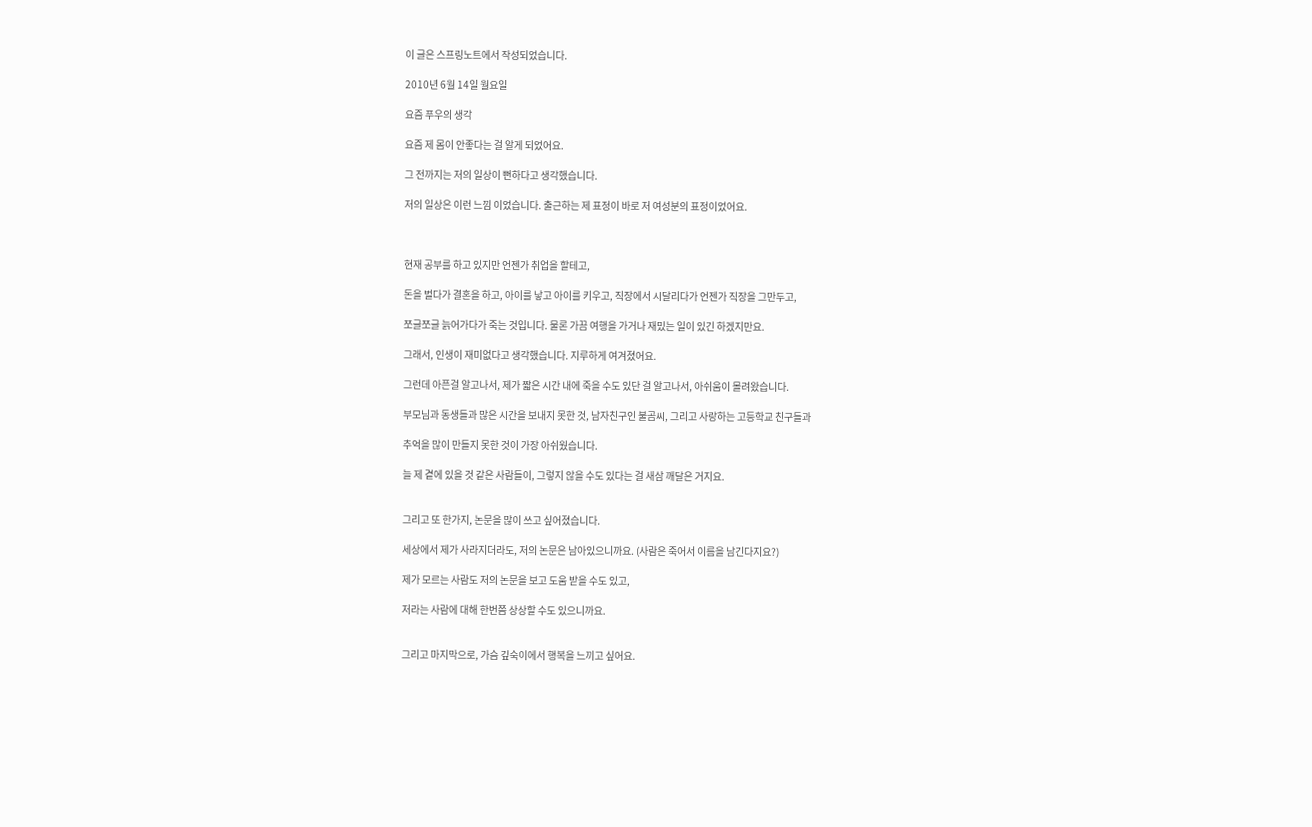이 글은 스프링노트에서 작성되었습니다.

2010년 6월 14일 월요일

요즘 푸우의 생각

요즘 제 몸이 안좋다는 걸 알게 되었어요.

그 전까지는 저의 일상이 뻔하다고 생각했습니다.

저의 일상은 이런 느낌 이었습니다. 출근하는 제 표정이 바로 저 여성분의 표정이었어요.



현재 공부를 하고 있지만 언젠가 취업을 할테고,

돈을 벌다가 결혼을 하고, 아이를 낳고 아이를 키우고, 직장에서 시달리다가 언젠가 직장을 그만두고,

쪼글쪼글 늙어가다가 죽는 것입니다. 물론 가끔 여행을 가거나 재밌는 일이 있긴 하겠지만요.

그래서, 인생이 재미없다고 생각했습니다. 지루하게 여겨졌어요.

그런데 아픈걸 알고나서, 제가 짧은 시간 내에 죽을 수도 있단 걸 알고나서, 아쉬움이 몰려왔습니다.

부모님과 동생들과 많은 시간을 보내지 못한 것, 남자친구인 불곰씨, 그리고 사랑하는 고등학교 친구들과

추억을 많이 만들지 못한 것이 가장 아쉬웠습니다.

늘 제 곁에 있을 것 같은 사람들이, 그렇지 않을 수도 있다는 걸 새삼 깨달은 거지요.


그리고 또 한가지, 논문을 많이 쓰고 싶어졌습니다.

세상에서 제가 사라지더라도, 저의 논문은 남아있으니까요. (사람은 죽어서 이름을 남긴다지요?)

제가 모르는 사람도 저의 논문을 보고 도움 받을 수도 있고,

저라는 사람에 대해 한번쯤 상상할 수도 있으니까요.


그리고 마지막으로, 가슴 깊숙이에서 행복을 느끼고 싶어요.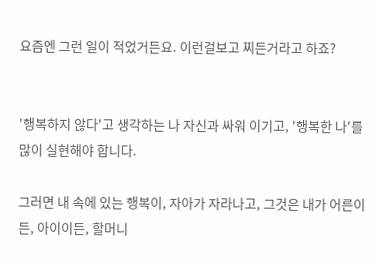요즘엔 그런 일이 적었거든요. 이런걸보고 찌든거라고 하죠?


'행복하지 않다'고 생각하는 나 자신과 싸워 이기고, '행복한 나'를 많이 실현해야 합니다.

그러면 내 속에 있는 행복이, 자아가 자라나고, 그것은 내가 어른이든, 아이이든, 할머니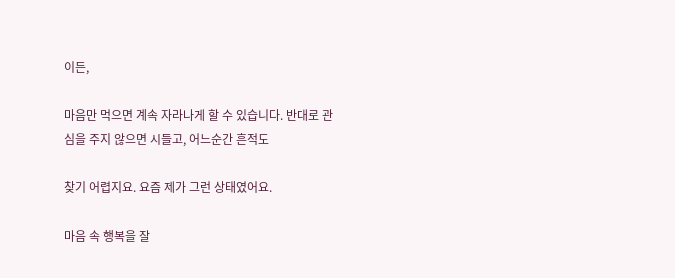이든,

마음만 먹으면 계속 자라나게 할 수 있습니다. 반대로 관심을 주지 않으면 시들고, 어느순간 흔적도

찾기 어렵지요. 요즘 제가 그런 상태였어요.

마음 속 행복을 잘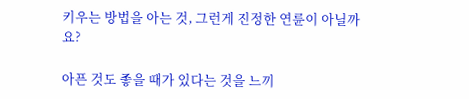키우는 방법을 아는 것, 그런게 진정한 연륜이 아닐까요?

아픈 것도 좋을 때가 있다는 것을 느끼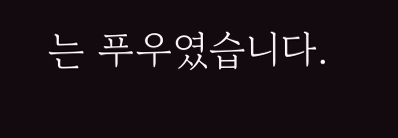는 푸우였습니다.